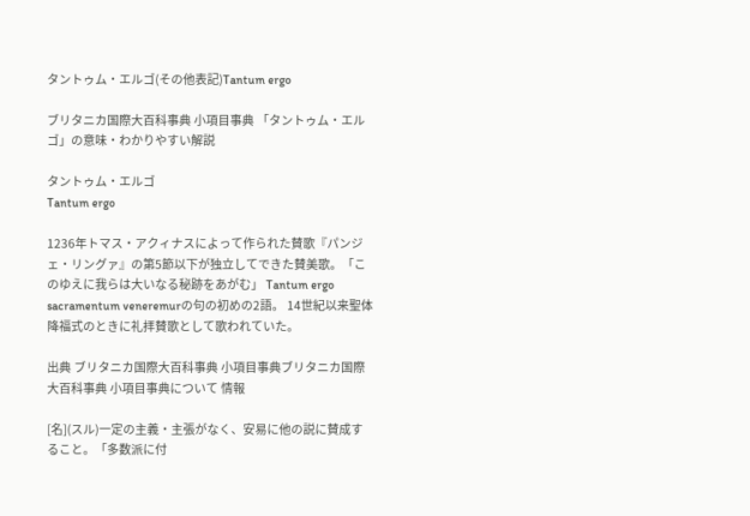タントゥム・エルゴ(その他表記)Tantum ergo

ブリタニカ国際大百科事典 小項目事典 「タントゥム・エルゴ」の意味・わかりやすい解説

タントゥム・エルゴ
Tantum ergo

1236年トマス・アクィナスによって作られた賛歌『パンジェ・リングァ』の第5節以下が独立してできた賛美歌。「このゆえに我らは大いなる秘跡をあがむ」 Tantum ergo sacramentum veneremurの句の初めの2語。 14世紀以来聖体降福式のときに礼拝賛歌として歌われていた。

出典 ブリタニカ国際大百科事典 小項目事典ブリタニカ国際大百科事典 小項目事典について 情報

[名](スル)一定の主義・主張がなく、安易に他の説に賛成すること。「多数派に付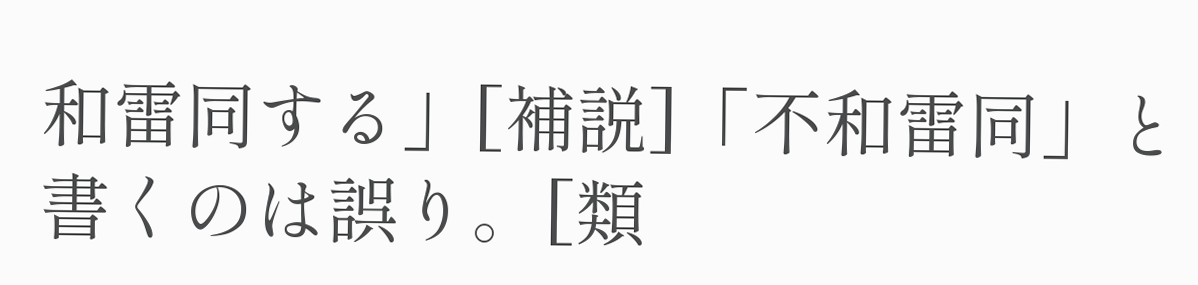和雷同する」[補説]「不和雷同」と書くのは誤り。[類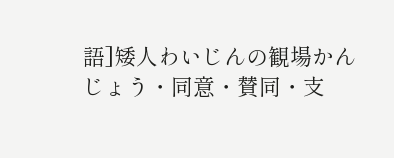語]矮人わいじんの観場かんじょう・同意・賛同・支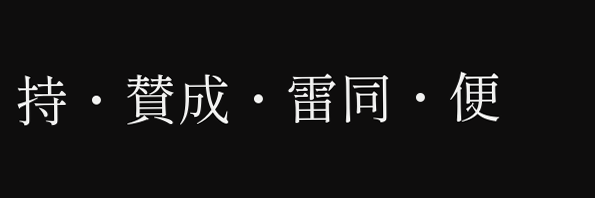持・賛成・雷同・便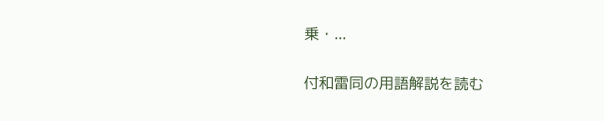乗・...

付和雷同の用語解説を読む